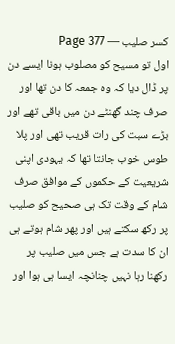کسر صلیب — Page 377
اول تو مسیح کو مصلوب ہونا ایسے دن پر ڈال دیا کہ وہ جمعہ کا دن تھا اور صرف چند گھنٹے دن میں باقی تھے اور بڑے سبت کی رات قریب تھی اور پلا طوس خوب جانتا تھا کہ یہودی اپنی شریعیت کے حکموں کے موافق صرف شام کے وقت تک ہی صحیح کو صلیب پر رکھ سکتے ہیں اور پھر شام ہوتے ہی ان کا سدت ہے جس میں صلیب پر رکھنا رہا نہیں چنانچہ ایسا ہی ہوا اور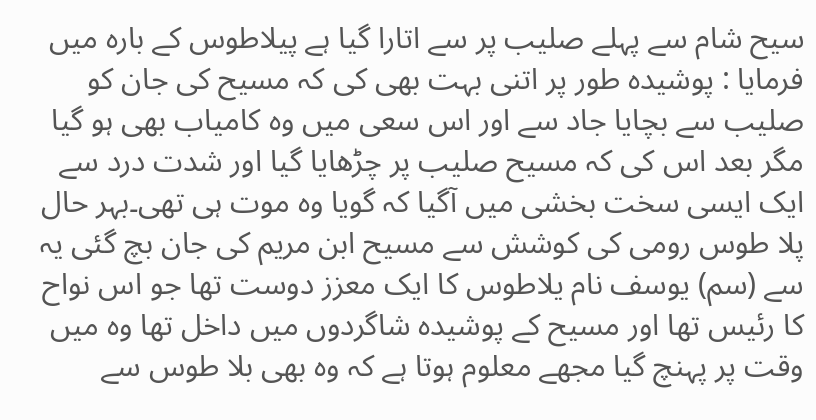سیح شام سے پہلے صلیب پر سے اتارا گیا ہے پیلاطوس کے بارہ میں فرمایا : پوشیدہ طور پر اتنی بہت بھی کی کہ مسیح کی جان کو صلیب سے بچایا جاد سے اور اس سعی میں وہ کامیاب بھی ہو گیا مگر بعد اس کی کہ مسیح صلیب پر چڑھایا گیا اور شدت درد سے ایک ایسی سخت بخشی میں آگیا کہ گویا وہ موت ہی تھی۔بہر حال پلا طوس رومی کی کوشش سے مسیح ابن مریم کی جان بچ گئی یہ سے (سم) یوسف نام یلاطوس کا ایک معزز دوست تھا جو اس نواح کا رئیس تھا اور مسیح کے پوشیدہ شاگردوں میں داخل تھا وہ میں وقت پر پہنچ گیا مجھے معلوم ہوتا ہے کہ وہ بھی بلا طوس سے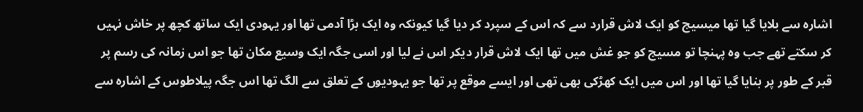اشارہ سے بلایا گیا تھا میسیج کو ایک لاش قرارد سے کہ اس کے سپرد کر دیا گیا کیونکہ وہ ایک بڑا آدمی تھا اور یہودی ایک ساتھ کچھ پر خاش نہیں کر سکتے تھے جب وہ پہنچا تو مسیج کو جو غش میں تھا ایک لاش قرار دیکر اس نے لیا اور اسی جگہ ایک وسیع مکان تھا جو اس زمانہ کی رسم پر قبر کے طور پر بنایا گیا تھا اور اس میں ایک کھڑکی بھی تھی اور ایسے موقع پر تھا جو یہودیوں کے تعلق سے الگ تھا اس جگہ پیلاطوس کے اشارہ سے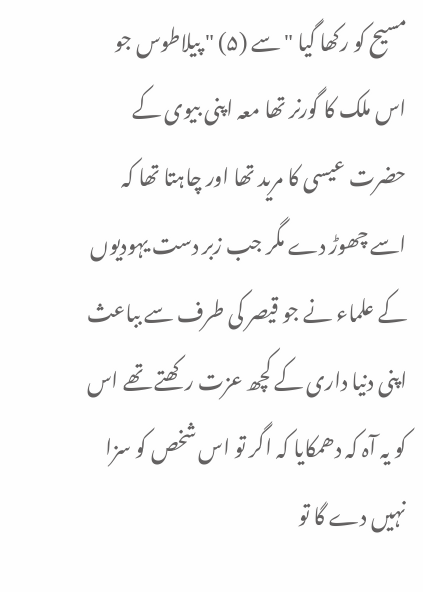مسیح کو رکھا گیا " سے (۵) " پیلاطوس جو اس ملک کا گورنر تھا معہ اپنی بیوی کے حضرت عیسی کا مرید تھا اور چاہتا تھا کہ اسے چھوڑ دے مگر جب زبر دست یہودیوں کے علماء نے جو قیصر کی طرف سے بباعث اپنی دنیا داری کے کچھ عزت رکھتے تھے اس کو یہ آہ کہ دھمکایا کہ اگر تو اس شخص کو سزا نہیں دے گا تو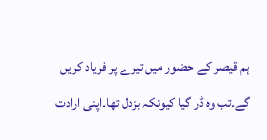ہم قیصر کے حضور میں تیرے پر فریاد کریں گے۔تب وہ ڈر گیا کیونکہ بزدل تھا۔اپنی ارادت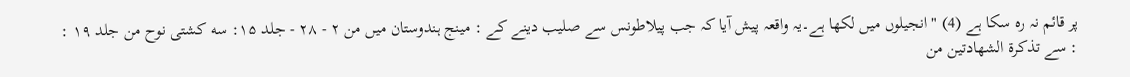پر قائم نہ رہ سکا ہے (4) " انجیلوں میں لکھا ہے۔یہ واقعہ پیش آیا کہ جب پیلاطونس سے صلیب دینے کے : مینج ہندوستان میں من ۲ - ۲۸ - جلد ۱۵: سه کشتی نوح من جلد ۱۹ : : سے تذکرۃ الشهادتين من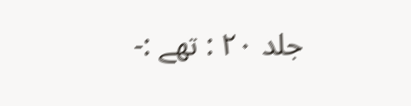جلد ۲۰ : تھے :-